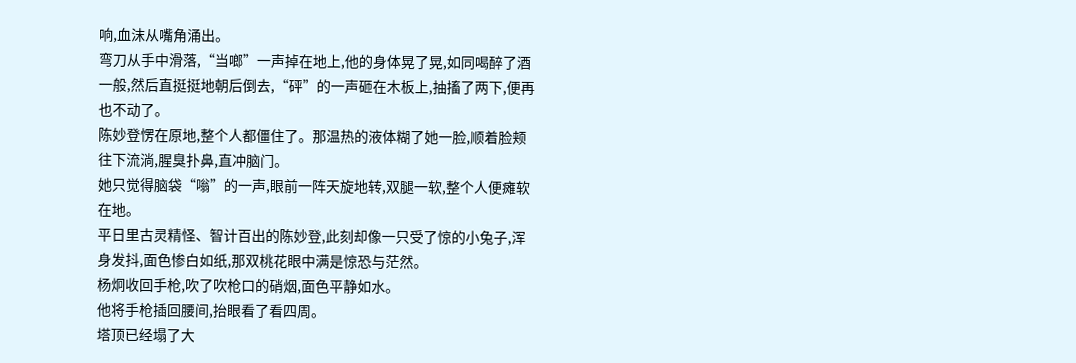响,血沫从嘴角涌出。
弯刀从手中滑落,“当啷”一声掉在地上,他的身体晃了晃,如同喝醉了酒一般,然后直挺挺地朝后倒去,“砰”的一声砸在木板上,抽搐了两下,便再也不动了。
陈妙登愣在原地,整个人都僵住了。那温热的液体糊了她一脸,顺着脸颊往下流淌,腥臭扑鼻,直冲脑门。
她只觉得脑袋“嗡”的一声,眼前一阵天旋地转,双腿一软,整个人便瘫软在地。
平日里古灵精怪、智计百出的陈妙登,此刻却像一只受了惊的小兔子,浑身发抖,面色惨白如纸,那双桃花眼中满是惊恐与茫然。
杨炯收回手枪,吹了吹枪口的硝烟,面色平静如水。
他将手枪插回腰间,抬眼看了看四周。
塔顶已经塌了大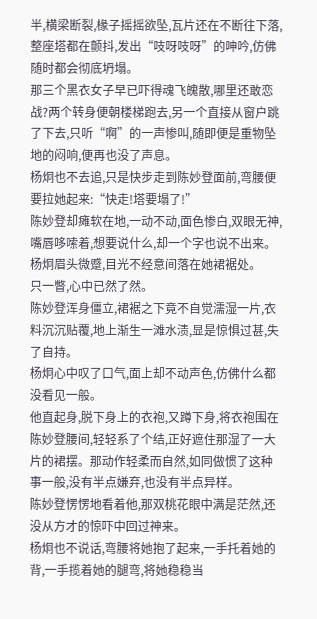半,横梁断裂,椽子摇摇欲坠,瓦片还在不断往下落,整座塔都在颤抖,发出“吱呀吱呀”的呻吟,仿佛随时都会彻底坍塌。
那三个黑衣女子早已吓得魂飞魄散,哪里还敢恋战?两个转身便朝楼梯跑去,另一个直接从窗户跳了下去,只听“啊”的一声惨叫,随即便是重物坠地的闷响,便再也没了声息。
杨炯也不去追,只是快步走到陈妙登面前,弯腰便要拉她起来:“快走!塔要塌了!”
陈妙登却瘫软在地,一动不动,面色惨白,双眼无神,嘴唇哆嗦着,想要说什么,却一个字也说不出来。
杨炯眉头微蹙,目光不经意间落在她裙裾处。
只一瞥,心中已然了然。
陈妙登浑身僵立,裙裾之下竟不自觉濡湿一片,衣料沉沉贴覆,地上渐生一滩水渍,显是惊惧过甚,失了自持。
杨炯心中叹了口气,面上却不动声色,仿佛什么都没看见一般。
他直起身,脱下身上的衣袍,又蹲下身,将衣袍围在陈妙登腰间,轻轻系了个结,正好遮住那湿了一大片的裙摆。那动作轻柔而自然,如同做惯了这种事一般,没有半点嫌弃,也没有半点异样。
陈妙登愣愣地看着他,那双桃花眼中满是茫然,还没从方才的惊吓中回过神来。
杨炯也不说话,弯腰将她抱了起来,一手托着她的背,一手揽着她的腿弯,将她稳稳当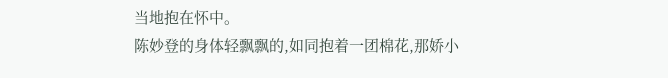当地抱在怀中。
陈妙登的身体轻飘飘的,如同抱着一团棉花,那娇小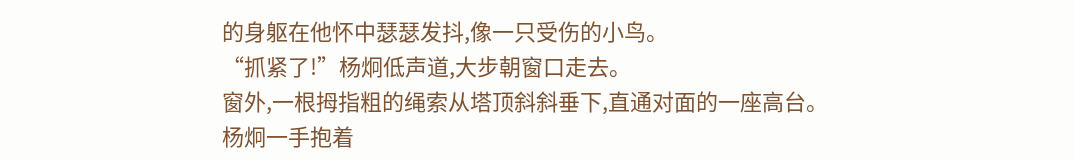的身躯在他怀中瑟瑟发抖,像一只受伤的小鸟。
“抓紧了!”杨炯低声道,大步朝窗口走去。
窗外,一根拇指粗的绳索从塔顶斜斜垂下,直通对面的一座高台。
杨炯一手抱着